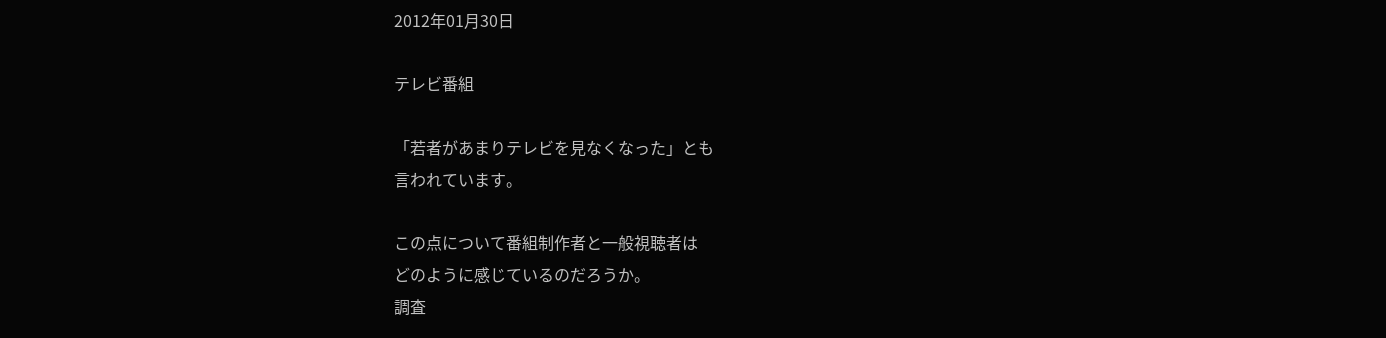2012年01月30日

テレビ番組

「若者があまりテレビを見なくなった」とも
言われています。

この点について番組制作者と一般視聴者は
どのように感じているのだろうか。
調査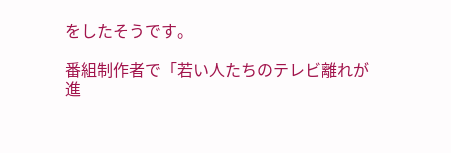をしたそうです。

番組制作者で「若い人たちのテレビ離れが
進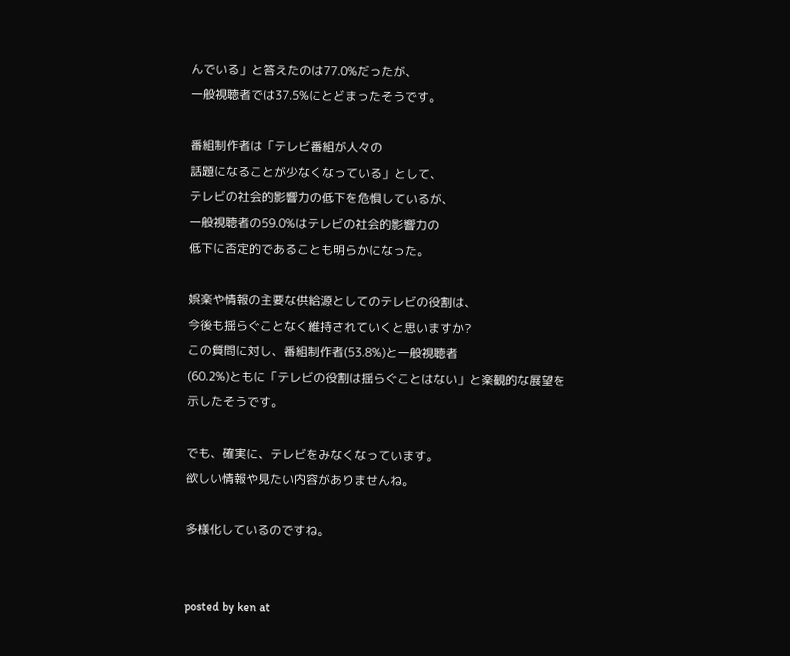んでいる」と答えたのは77.0%だったが、
一般視聴者では37.5%にとどまったそうです。

番組制作者は「テレビ番組が人々の
話題になることが少なくなっている」として、
テレビの社会的影響力の低下を危惧しているが、
一般視聴者の59.0%はテレビの社会的影響力の
低下に否定的であることも明らかになった。

娯楽や情報の主要な供給源としてのテレビの役割は、
今後も揺らぐことなく維持されていくと思いますか?
この質問に対し、番組制作者(53.8%)と一般視聴者
(60.2%)ともに「テレビの役割は揺らぐことはない」と楽観的な展望を
示したそうです。

でも、確実に、テレビをみなくなっています。
欲しい情報や見たい内容がありませんね。

多様化しているのですね。


posted by ken at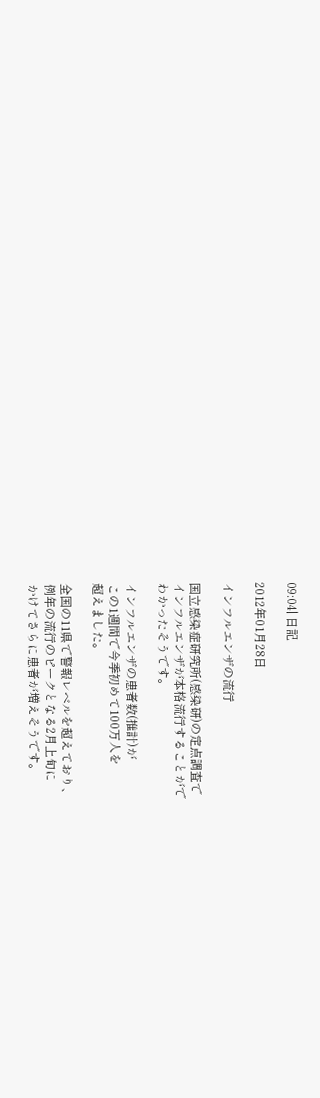09:04| 日記

2012年01月28日

インフルエンザの流行

国立感染症研究所(感染研)の定点調査で
インフルエンザが本格流行することがで
わかったそうです。

インフルエンザの患者数(推計)が
この1週間で今季初めて100万人を
超えました。

全国の11県で警報レベルを超えており、
例年の流行のピークとなる2月上旬に
かけてさらに患者が増えそうです。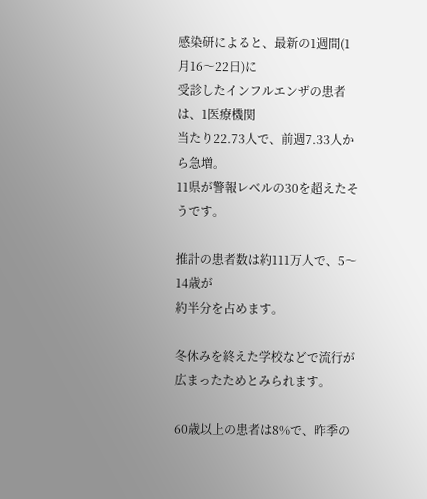感染研によると、最新の1週間(1月16〜22日)に
受診したインフルエンザの患者は、1医療機関
当たり22.73人で、前週7.33人から急増。
11県が警報レベルの30を超えたそうです。

推計の患者数は約111万人で、5〜14歳が
約半分を占めます。

冬休みを終えた学校などで流行が
広まったためとみられます。

60歳以上の患者は8%で、昨季の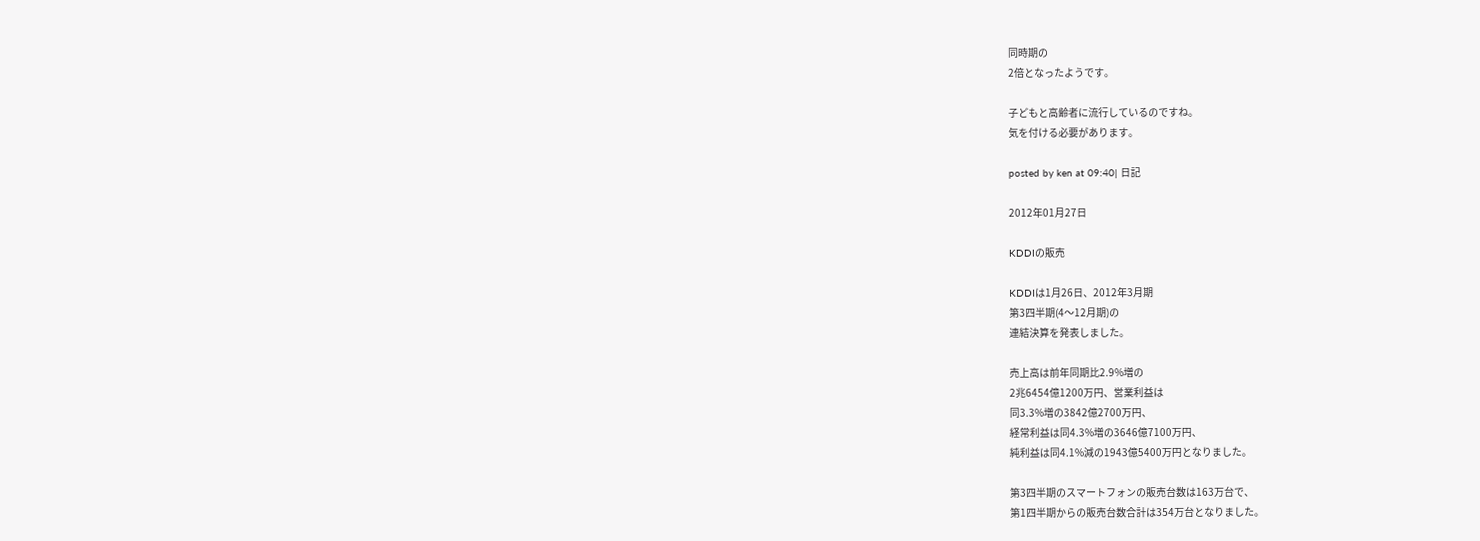同時期の
2倍となったようです。

子どもと高齢者に流行しているのですね。
気を付ける必要があります。

posted by ken at 09:40| 日記

2012年01月27日

KDDIの販売

KDDIは1月26日、2012年3月期
第3四半期(4〜12月期)の
連結決算を発表しました。

売上高は前年同期比2.9%増の
2兆6454億1200万円、営業利益は
同3.3%増の3842億2700万円、
経常利益は同4.3%増の3646億7100万円、
純利益は同4.1%減の1943億5400万円となりました。

第3四半期のスマートフォンの販売台数は163万台で、
第1四半期からの販売台数合計は354万台となりました。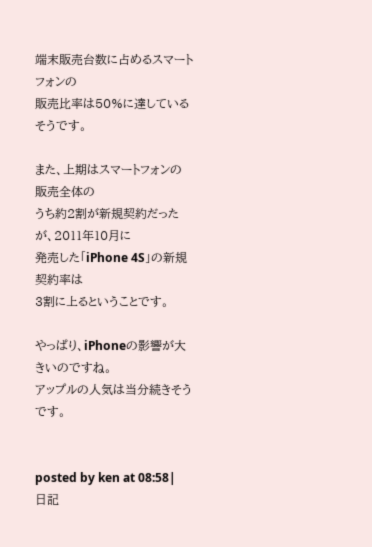端末販売台数に占めるスマートフォンの
販売比率は50%に達しているそうです。

また、上期はスマートフォンの販売全体の
うち約2割が新規契約だったが、2011年10月に
発売した「iPhone 4S」の新規契約率は
3割に上るということです。

やっぱり、iPhoneの影響が大きいのですね。
アップルの人気は当分続きそうです。


posted by ken at 08:58| 日記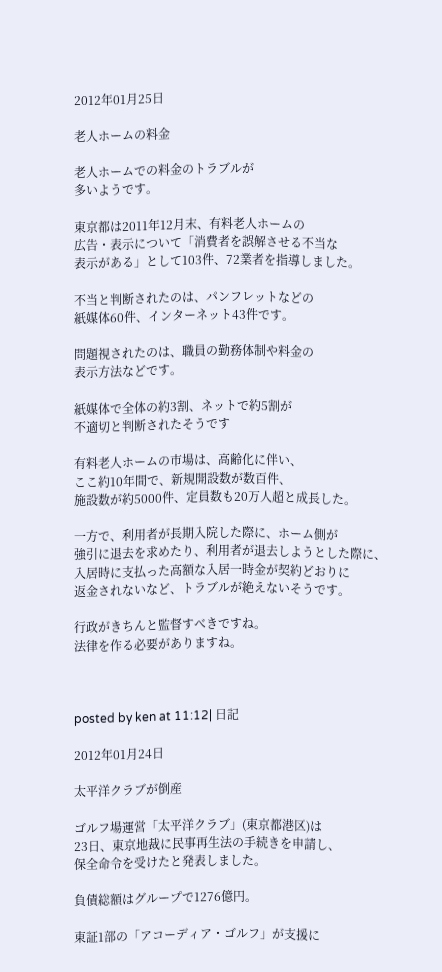2012年01月25日

老人ホームの料金

老人ホームでの料金のトラブルが
多いようです。

東京都は2011年12月末、有料老人ホームの
広告・表示について「消費者を誤解させる不当な
表示がある」として103件、72業者を指導しました。

不当と判断されたのは、パンフレットなどの
紙媒体60件、インターネット43件です。

問題視されたのは、職員の勤務体制や料金の
表示方法などです。

紙媒体で全体の約3割、ネットで約5割が
不適切と判断されたそうです

有料老人ホームの市場は、高齢化に伴い、
ここ約10年間で、新規開設数が数百件、
施設数が約5000件、定員数も20万人超と成長した。

一方で、利用者が長期入院した際に、ホーム側が
強引に退去を求めたり、利用者が退去しようとした際に、
入居時に支払った高額な入居一時金が契約どおりに
返金されないなど、トラブルが絶えないそうです。

行政がきちんと監督すべきですね。
法律を作る必要がありますね。



posted by ken at 11:12| 日記

2012年01月24日

太平洋クラブが倒産

ゴルフ場運営「太平洋クラブ」(東京都港区)は
23日、東京地裁に民事再生法の手続きを申請し、
保全命令を受けたと発表しました。

負債総額はグループで1276億円。

東証1部の「アコーディア・ゴルフ」が支援に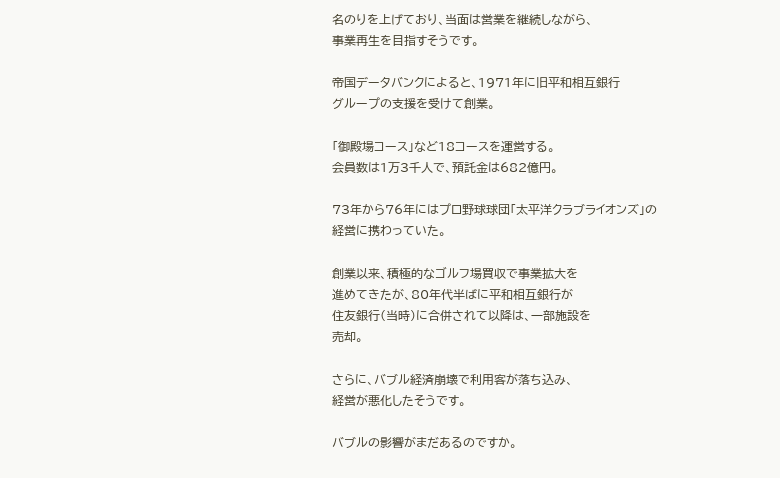名のりを上げており、当面は営業を継続しながら、
事業再生を目指すそうです。

帝国データバンクによると、1971年に旧平和相互銀行
グループの支援を受けて創業。

「御殿場コース」など18コースを運営する。
会員数は1万3千人で、預託金は682億円。

73年から76年にはプロ野球球団「太平洋クラブライオンズ」の
経営に携わっていた。

創業以来、積極的なゴルフ場買収で事業拡大を
進めてきたが、80年代半ばに平和相互銀行が
住友銀行(当時)に合併されて以降は、一部施設を
売却。

さらに、バブル経済崩壊で利用客が落ち込み、
経営が悪化したそうです。

バブルの影響がまだあるのですか。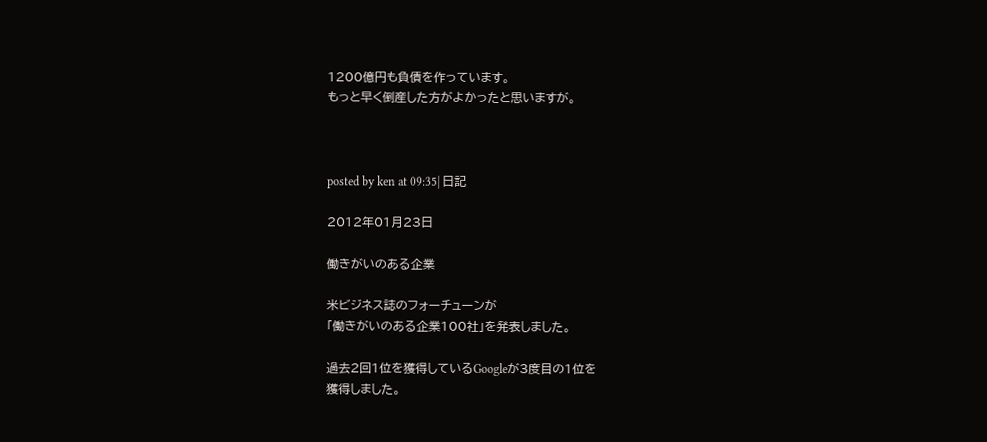1200億円も負債を作っています。
もっと早く倒産した方がよかったと思いますが。



posted by ken at 09:35| 日記

2012年01月23日

働きがいのある企業

米ビジネス誌のフォーチューンが
「働きがいのある企業100社」を発表しました。

過去2回1位を獲得しているGoogleが3度目の1位を
獲得しました。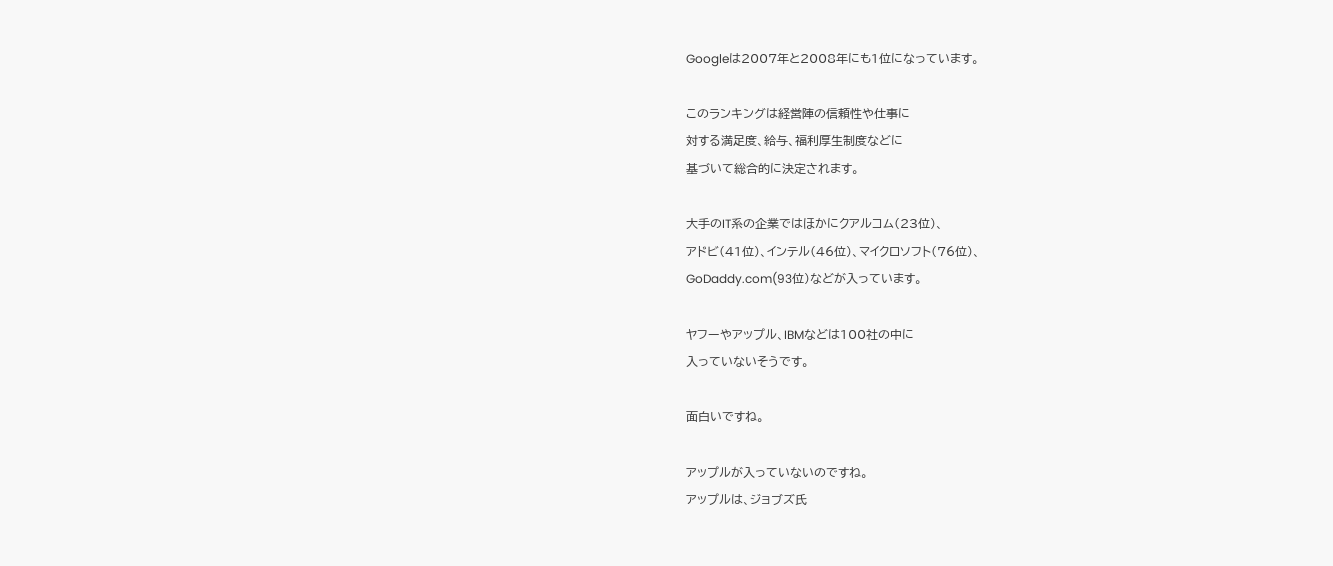Googleは2007年と2008年にも1位になっています。

このランキングは経営陣の信頼性や仕事に
対する満足度、給与、福利厚生制度などに
基づいて総合的に決定されます。

大手のIT系の企業ではほかにクアルコム(23位)、
アドビ(41位)、インテル(46位)、マイクロソフト(76位)、
GoDaddy.com(93位)などが入っています。

ヤフーやアップル、IBMなどは100社の中に
入っていないそうです。

面白いですね。

アップルが入っていないのですね。
アップルは、ジョブズ氏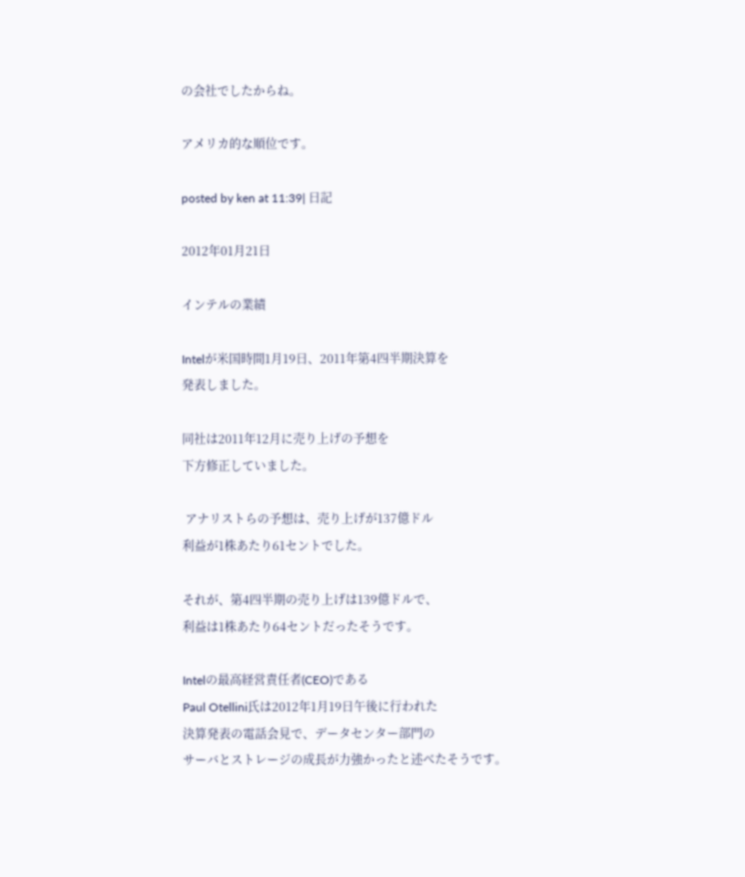の会社でしたからね。

アメリカ的な順位です。

posted by ken at 11:39| 日記

2012年01月21日

インテルの業績

Intelが米国時間1月19日、2011年第4四半期決算を
発表しました。

同社は2011年12月に売り上げの予想を
下方修正していました。

 アナリストらの予想は、売り上げが137億ドル
利益が1株あたり61セントでした。

それが、第4四半期の売り上げは139億ドルで、
利益は1株あたり64セントだったそうです。

Intelの最高経営責任者(CEO)である
Paul Otellini氏は2012年1月19日午後に行われた
決算発表の電話会見で、データセンター部門の
サーバとストレージの成長が力強かったと述べたそうです。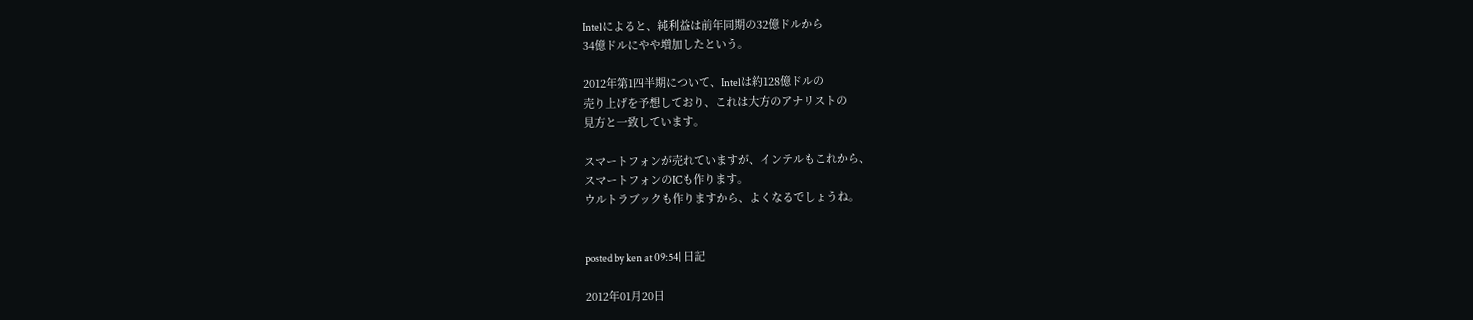Intelによると、純利益は前年同期の32億ドルから
34億ドルにやや増加したという。

2012年第1四半期について、Intelは約128億ドルの
売り上げを予想しており、これは大方のアナリストの
見方と一致しています。

スマートフォンが売れていますが、インテルもこれから、
スマートフォンのICも作ります。
ウルトラブックも作りますから、よくなるでしょうね。


posted by ken at 09:54| 日記

2012年01月20日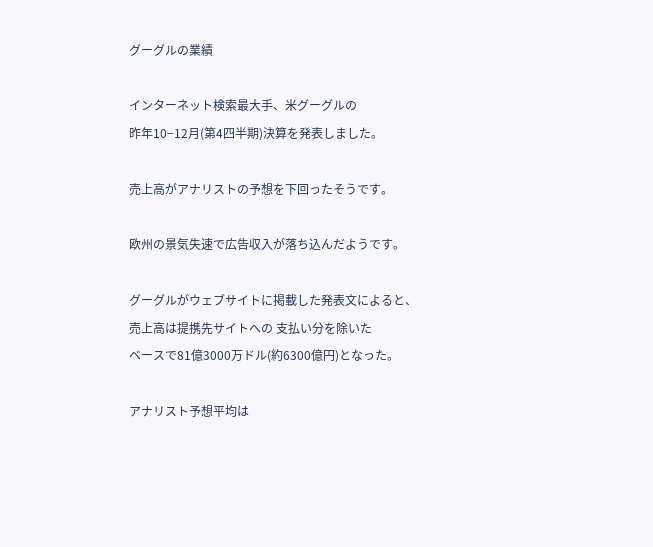グーグルの業績

インターネット検索最大手、米グーグルの
昨年10−12月(第4四半期)決算を発表しました。

売上高がアナリストの予想を下回ったそうです。

欧州の景気失速で広告収入が落ち込んだようです。

グーグルがウェブサイトに掲載した発表文によると、
売上高は提携先サイトへの 支払い分を除いた
ベースで81億3000万ドル(約6300億円)となった。

アナリスト予想平均は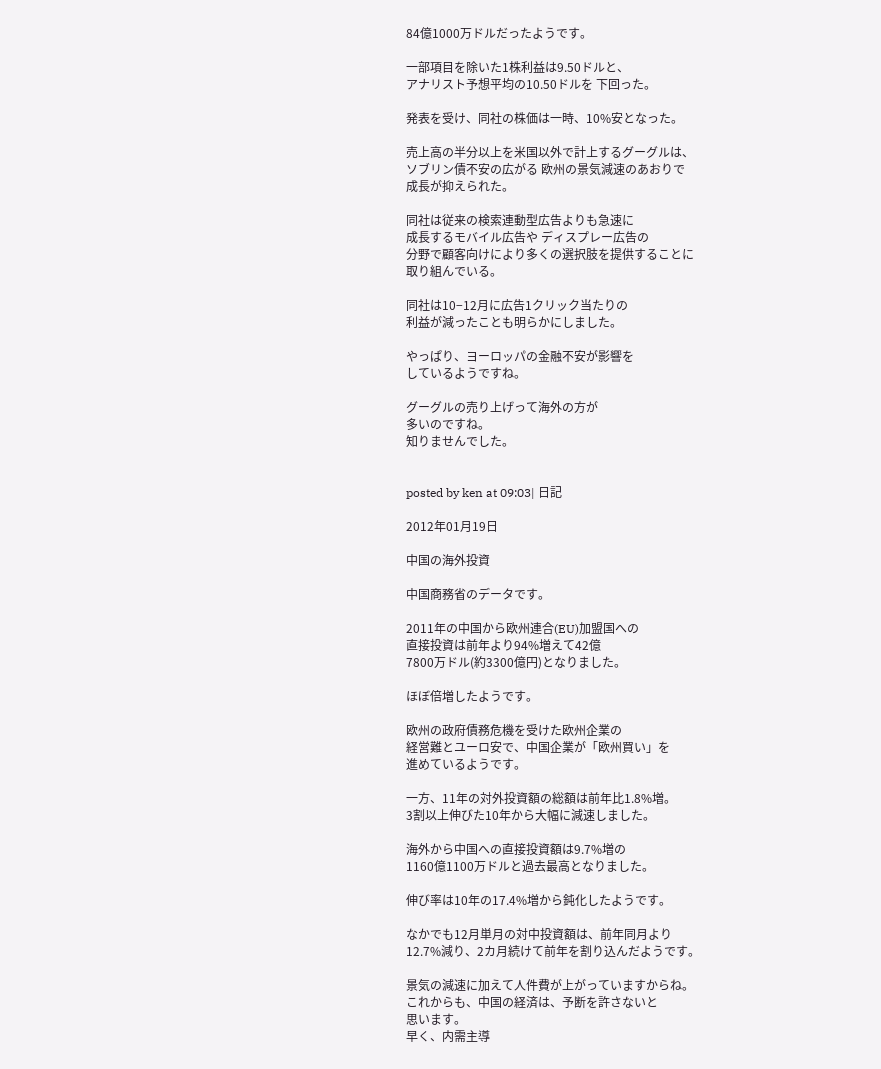84億1000万ドルだったようです。

一部項目を除いた1株利益は9.50ドルと、
アナリスト予想平均の10.50ドルを 下回った。

発表を受け、同社の株価は一時、10%安となった。

売上高の半分以上を米国以外で計上するグーグルは、
ソブリン債不安の広がる 欧州の景気減速のあおりで
成長が抑えられた。

同社は従来の検索連動型広告よりも急速に
成長するモバイル広告や ディスプレー広告の
分野で顧客向けにより多くの選択肢を提供することに
取り組んでいる。

同社は10−12月に広告1クリック当たりの
利益が減ったことも明らかにしました。

やっぱり、ヨーロッパの金融不安が影響を
しているようですね。

グーグルの売り上げって海外の方が
多いのですね。
知りませんでした。


posted by ken at 09:03| 日記

2012年01月19日

中国の海外投資

中国商務省のデータです。

2011年の中国から欧州連合(EU)加盟国への
直接投資は前年より94%増えて42億
7800万ドル(約3300億円)となりました。

ほぼ倍増したようです。

欧州の政府債務危機を受けた欧州企業の
経営難とユーロ安で、中国企業が「欧州買い」を
進めているようです。

一方、11年の対外投資額の総額は前年比1.8%増。
3割以上伸びた10年から大幅に減速しました。

海外から中国への直接投資額は9.7%増の
1160億1100万ドルと過去最高となりました。

伸び率は10年の17.4%増から鈍化したようです。

なかでも12月単月の対中投資額は、前年同月より
12.7%減り、2カ月続けて前年を割り込んだようです。

景気の減速に加えて人件費が上がっていますからね。
これからも、中国の経済は、予断を許さないと
思います。
早く、内需主導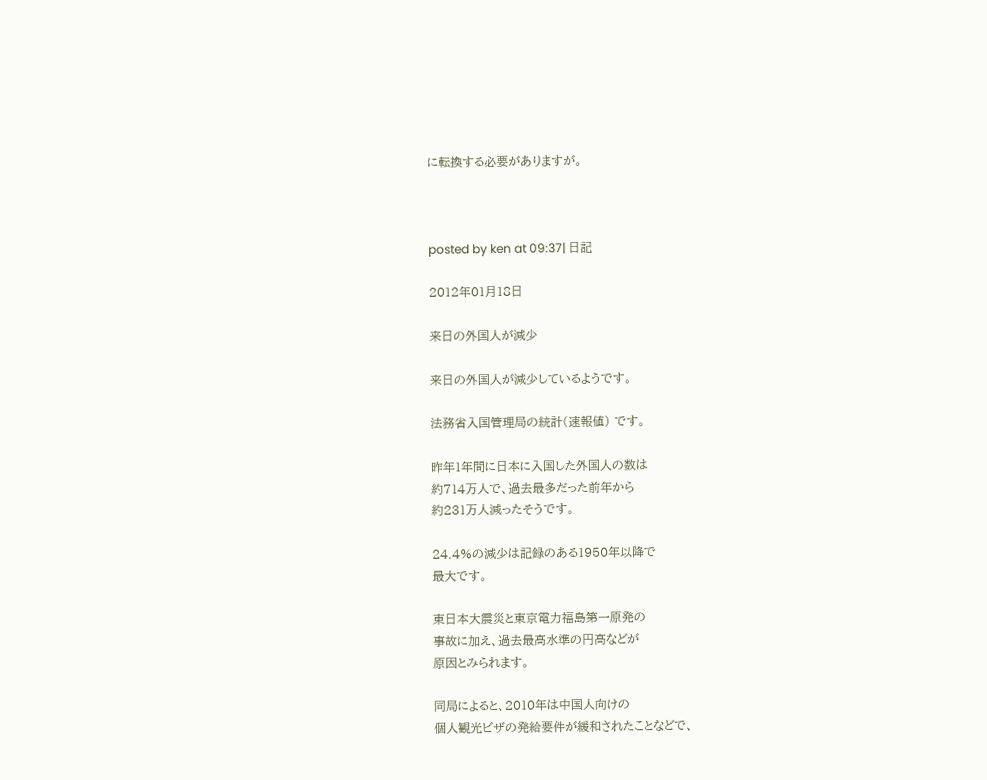に転換する必要がありますが。



posted by ken at 09:37| 日記

2012年01月18日

来日の外国人が減少

来日の外国人が減少しているようです。

法務省入国管理局の統計(速報値) です。

昨年1年間に日本に入国した外国人の数は
約714万人で、過去最多だった前年から
約231万人減ったそうです。

24.4%の減少は記録のある1950年以降で
最大です。

東日本大震災と東京電力福島第一原発の
事故に加え、過去最高水準の円高などが
原因とみられます。

同局によると、2010年は中国人向けの
個人観光ビザの発給要件が緩和されたことなどで、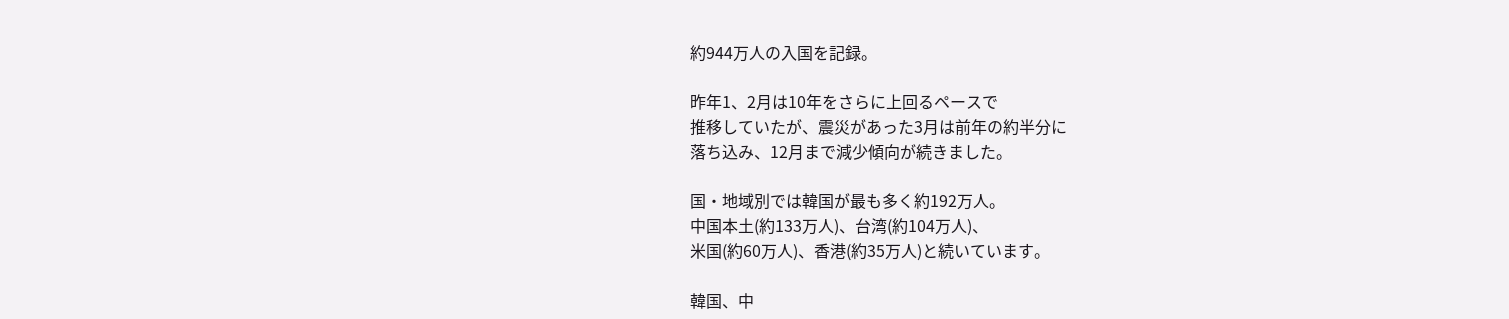約944万人の入国を記録。

昨年1、2月は10年をさらに上回るペースで
推移していたが、震災があった3月は前年の約半分に
落ち込み、12月まで減少傾向が続きました。

国・地域別では韓国が最も多く約192万人。
中国本土(約133万人)、台湾(約104万人)、
米国(約60万人)、香港(約35万人)と続いています。

韓国、中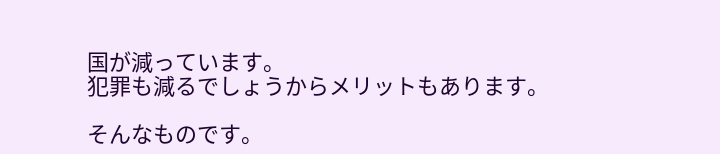国が減っています。
犯罪も減るでしょうからメリットもあります。

そんなものです。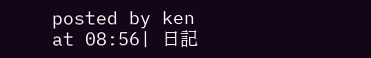posted by ken at 08:56| 日記